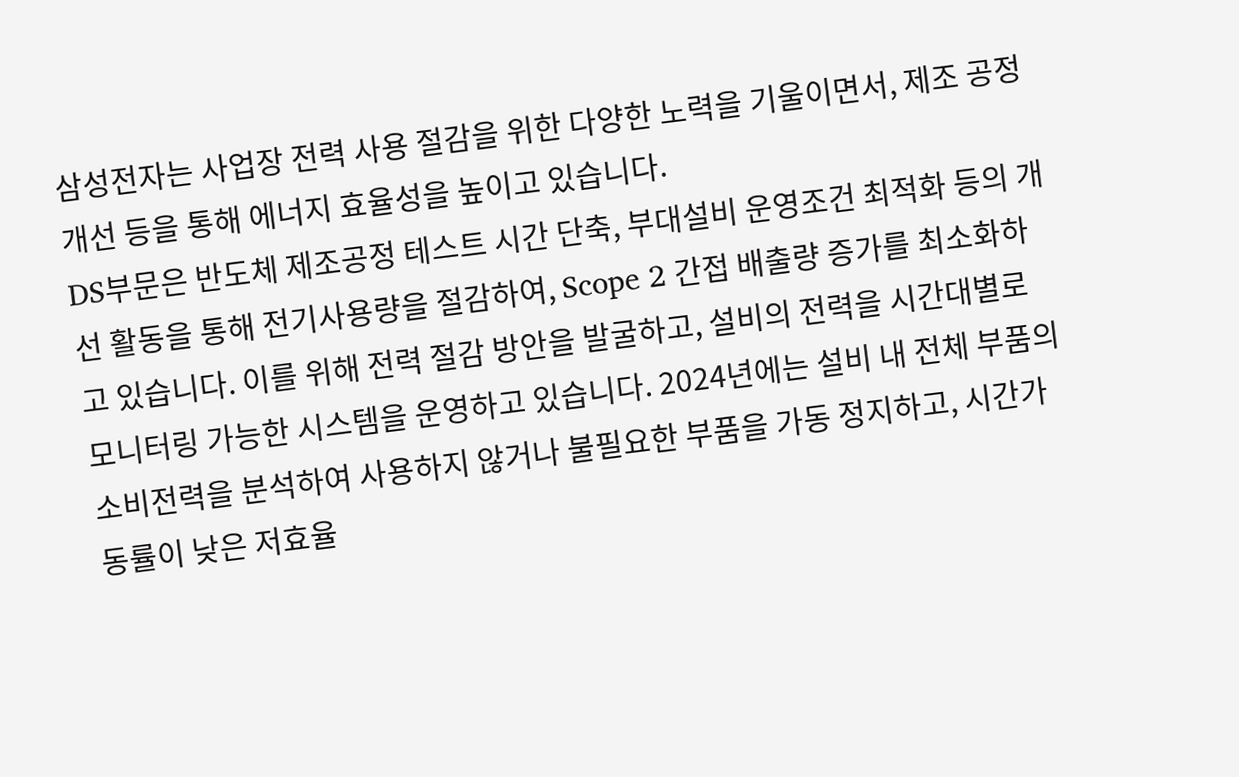삼성전자는 사업장 전력 사용 절감을 위한 다양한 노력을 기울이면서, 제조 공정 개선 등을 통해 에너지 효율성을 높이고 있습니다.
DS부문은 반도체 제조공정 테스트 시간 단축, 부대설비 운영조건 최적화 등의 개선 활동을 통해 전기사용량을 절감하여, Scope 2 간접 배출량 증가를 최소화하고 있습니다. 이를 위해 전력 절감 방안을 발굴하고, 설비의 전력을 시간대별로 모니터링 가능한 시스템을 운영하고 있습니다. 2024년에는 설비 내 전체 부품의 소비전력을 분석하여 사용하지 않거나 불필요한 부품을 가동 정지하고, 시간가동률이 낮은 저효율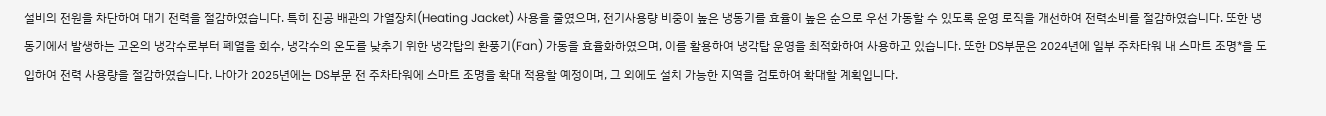설비의 전원을 차단하여 대기 전력을 절감하였습니다. 특히 진공 배관의 가열장치(Heating Jacket) 사용을 줄였으며, 전기사용량 비중이 높은 냉동기를 효율이 높은 순으로 우선 가동할 수 있도록 운영 로직을 개선하여 전력소비를 절감하였습니다. 또한 냉동기에서 발생하는 고온의 냉각수로부터 폐열을 회수, 냉각수의 온도를 낮추기 위한 냉각탑의 환풍기(Fan) 가동을 효율화하였으며, 이를 활용하여 냉각탑 운영을 최적화하여 사용하고 있습니다. 또한 DS부문은 2024년에 일부 주차타워 내 스마트 조명*을 도입하여 전력 사용량을 절감하였습니다. 나아가 2025년에는 DS부문 전 주차타워에 스마트 조명을 확대 적용할 예정이며, 그 외에도 설치 가능한 지역을 검토하여 확대할 계획입니다.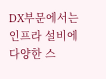DX부문에서는 인프라 설비에 다양한 스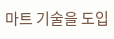마트 기술을 도입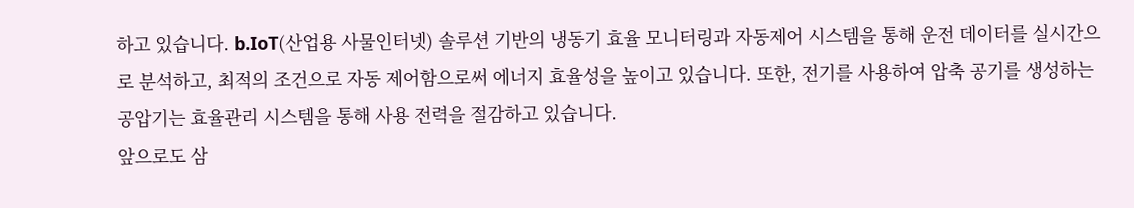하고 있습니다. b.IoT(산업용 사물인터넷) 솔루션 기반의 냉동기 효율 모니터링과 자동제어 시스템을 통해 운전 데이터를 실시간으로 분석하고, 최적의 조건으로 자동 제어함으로써 에너지 효율성을 높이고 있습니다. 또한, 전기를 사용하여 압축 공기를 생성하는 공압기는 효율관리 시스템을 통해 사용 전력을 절감하고 있습니다.
앞으로도 삼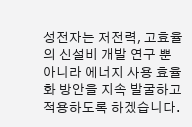성전자는 저전력, 고효율의 신설비 개발 연구 뿐 아니라 에너지 사용 효율화 방안을 지속 발굴하고 적용하도록 하겠습니다.